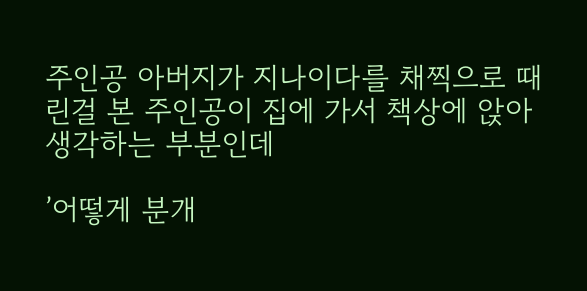주인공 아버지가 지나이다를 채찍으로 때린걸 본 주인공이 집에 가서 책상에 앉아 생각하는 부분인데

’어떻게 분개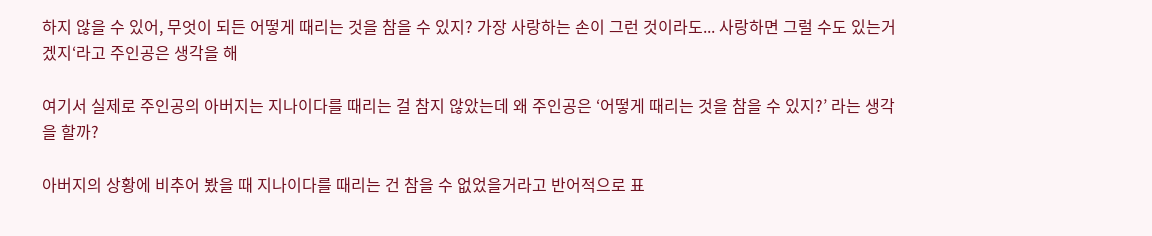하지 않을 수 있어, 무엇이 되든 어떻게 때리는 것을 참을 수 있지? 가장 사랑하는 손이 그런 것이라도... 사랑하면 그럴 수도 있는거겠지‘라고 주인공은 생각을 해

여기서 실제로 주인공의 아버지는 지나이다를 때리는 걸 참지 않았는데 왜 주인공은 ‘어떻게 때리는 것을 참을 수 있지?’ 라는 생각을 할까?

아버지의 상황에 비추어 봤을 때 지나이다를 때리는 건 참을 수 없었을거라고 반어적으로 표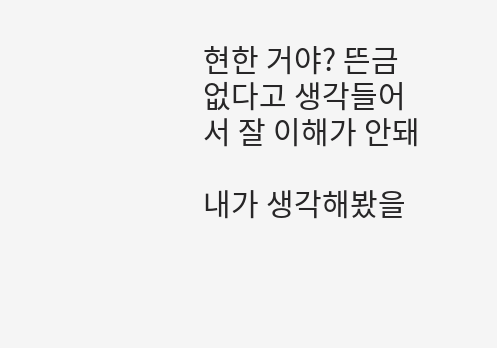현한 거야? 뜬금없다고 생각들어서 잘 이해가 안돼

내가 생각해봤을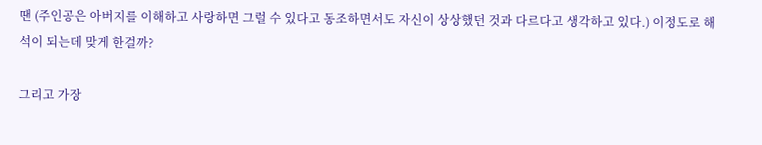땐 (주인공은 아버지를 이해하고 사랑하면 그럴 수 있다고 동조하면서도 자신이 상상했던 것과 다르다고 생각하고 있다.) 이정도로 해석이 되는데 맞게 한걸까?

그리고 가장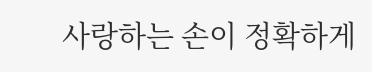사랑하는 손이 정확하게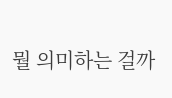뭘 의미하는 걸까